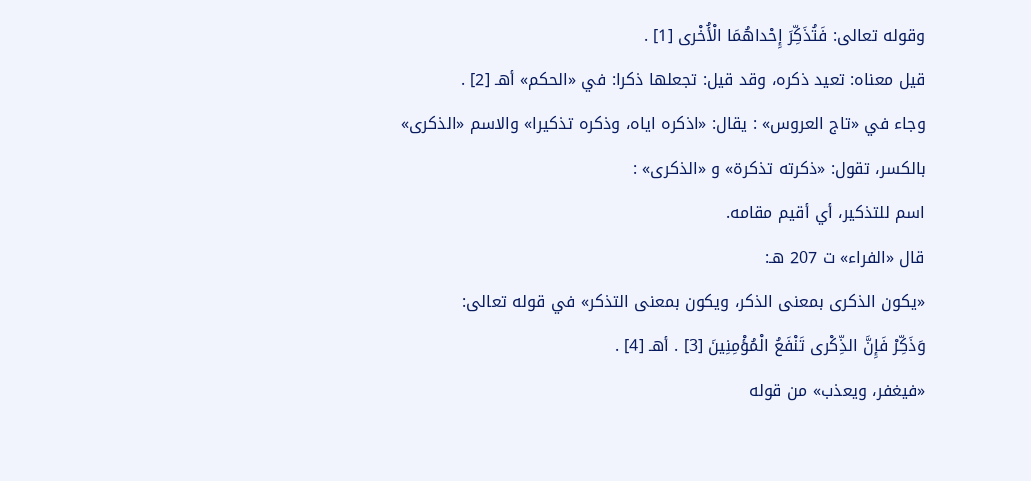وقوله تعالى: فَتُذَكِّرَ إِحْداهُمَا الْأُخْرى [1] .
قيل معناه: تعيد ذكره، وقد قيل: تجعلها ذكرا: في «الحكم» أهـ [2] .
وجاء في «تاج العروس» : يقال: «اذكره اياه، وذكره تذكيرا» والاسم «الذكرى» بالكسر، تقول: «ذكرته تذكرة» و «الذكرى» :
اسم للتذكير، أي أقيم مقامه.
قال «الفراء» ت 207 هـ:
«يكون الذكرى بمعنى الذكر، ويكون بمعنى التذكر» في قوله تعالى:
وَذَكِّرْ فَإِنَّ الذِّكْرى تَنْفَعُ الْمُؤْمِنِينَ [3] . أهـ [4] .
«فيغفر، ويعذب» من قوله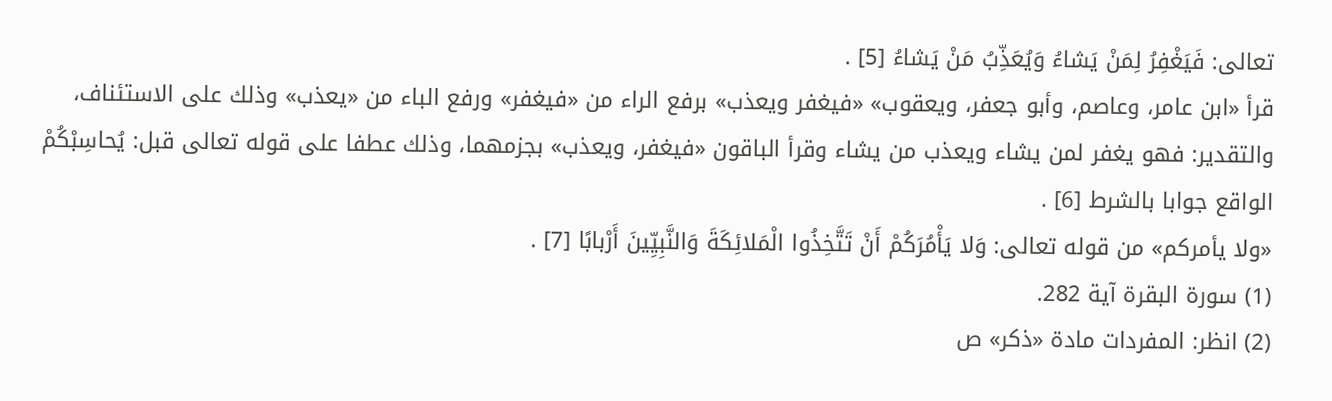تعالى: فَيَغْفِرُ لِمَنْ يَشاءُ وَيُعَذِّبُ مَنْ يَشاءُ [5] .
قرأ «ابن عامر، وعاصم، وأبو جعفر، ويعقوب» «فيغفر ويعذب» برفع الراء من «فيغفر» ورفع الباء من «يعذب» وذلك على الاستئناف، والتقدير: فهو يغفر لمن يشاء ويعذب من يشاء وقرأ الباقون «فيغفر، ويعذب» بجزمهما، وذلك عطفا على قوله تعالى قبل: يُحاسِبْكُمْ الواقع جوابا بالشرط [6] .
«ولا يأمركم» من قوله تعالى: وَلا يَأْمُرَكُمْ أَنْ تَتَّخِذُوا الْمَلائِكَةَ وَالنَّبِيِّينَ أَرْبابًا [7] .
(1) سورة البقرة آية 282.
(2) انظر: المفردات مادة «ذكر» ص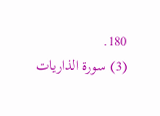180.
(3) سورة الذاريات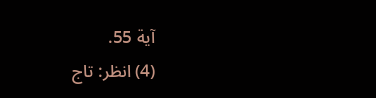آية 55.
(4) انظر: تاج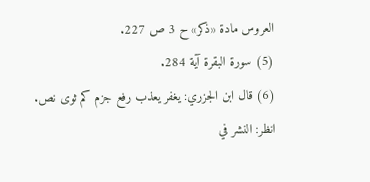العروس مادة «ذكر» ح 3 ص 227.
(5) سورة البقرة آية 284.
(6) قال ابن الجزري: يغفر يعذب رفع جزم كم ثوى نص.
انظر: النشر في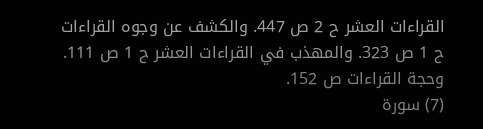القراءات العشر ح 2 ص 447. والكشف عن وجوه القراءات ح 1 ص 323. والمهذب في القراءات العشر ح 1 ص 111. وحجة القراءات ص 152.
(7) سورة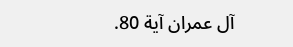آل عمران آية 80.